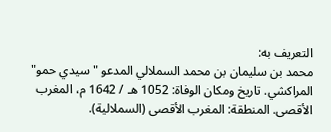التعريف به:
محمد بن سليمان بن محمد السملالي المدعو "سيدي حمو" المراكشي. تاريخ ومكان الوفاة: 1052 هـ / 1642 م، المغرب الأقصى. المنطقة: المغرب الأقصى (السملالية).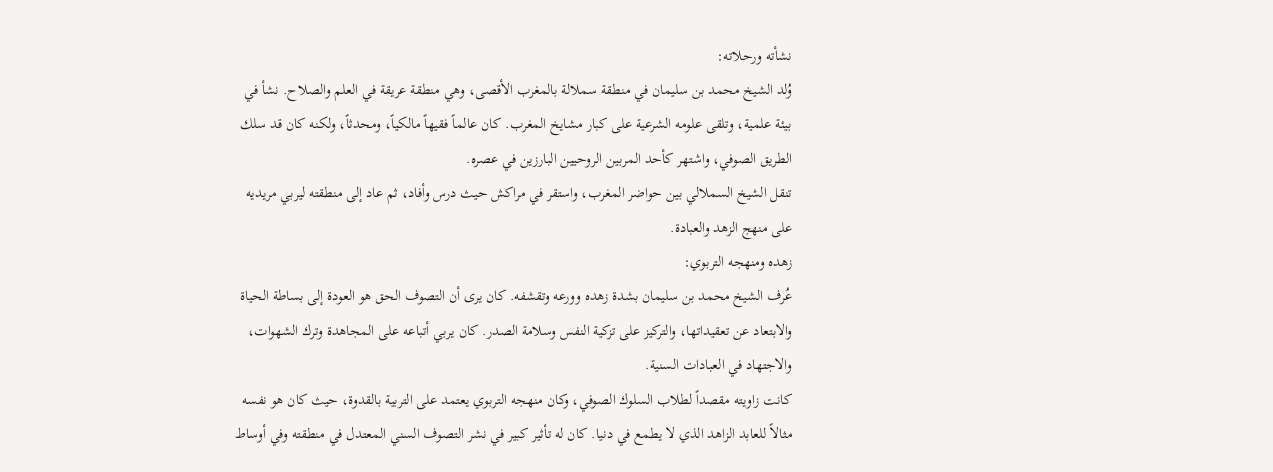نشأته ورحلاته:
وُلد الشيخ محمد بن سليمان في منطقة سملالة بالمغرب الأقصى، وهي منطقة عريقة في العلم والصلاح. نشأ في بيئة علمية، وتلقى علومه الشرعية على كبار مشايخ المغرب. كان عالماً فقيهاً مالكياً، ومحدثاً، ولكنه كان قد سلك الطريق الصوفي، واشتهر كأحد المربين الروحيين البارزين في عصره.
تنقل الشيخ السملالي بين حواضر المغرب، واستقر في مراكش حيث درس وأفاد، ثم عاد إلى منطقته ليربي مريديه على منهج الزهد والعبادة.
زهده ومنهجه التربوي:
عُرف الشيخ محمد بن سليمان بشدة زهده وورعه وتقشفه. كان يرى أن التصوف الحق هو العودة إلى بساطة الحياة والابتعاد عن تعقيداتها، والتركيز على تزكية النفس وسلامة الصدر. كان يربي أتباعه على المجاهدة وترك الشهوات، والاجتهاد في العبادات السنية.
كانت زاويته مقصداً لطلاب السلوك الصوفي، وكان منهجه التربوي يعتمد على التربية بالقدوة، حيث كان هو نفسه مثالاً للعابد الزاهد الذي لا يطمع في دنيا. كان له تأثير كبير في نشر التصوف السني المعتدل في منطقته وفي أوساط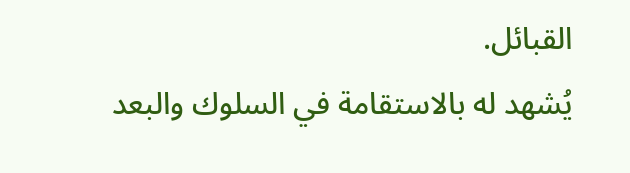القبائل.
يُشهد له بالاستقامة في السلوك والبعد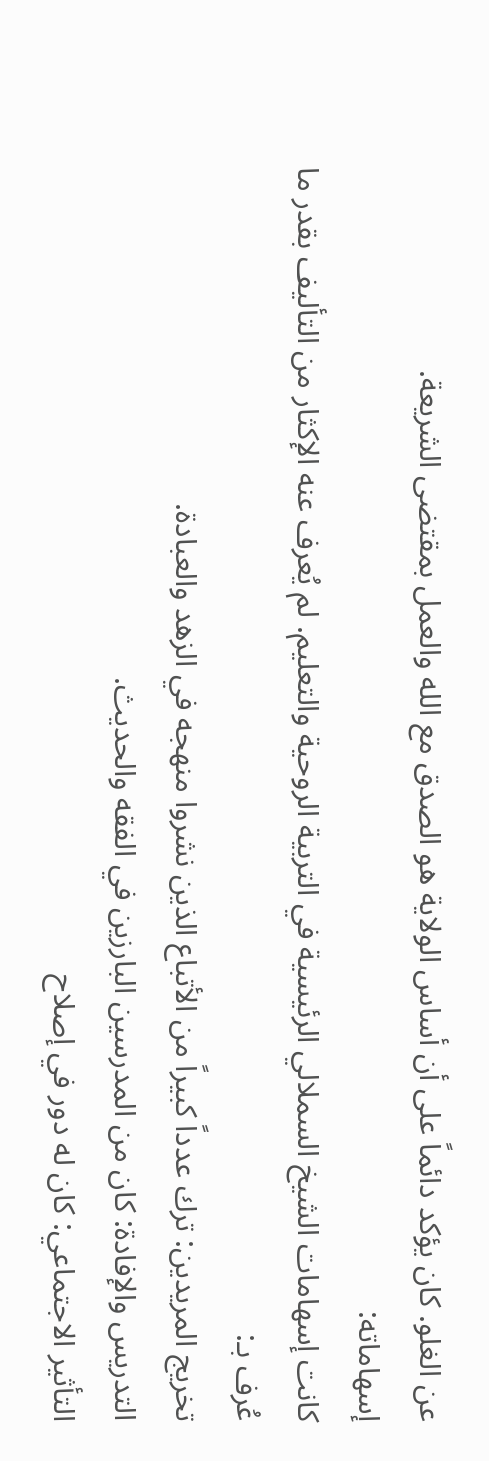عن الغلو. كان يؤكد دائماً على أن أساس الولاية هو الصدق مع الله والعمل بمقتضى الشريعة.
إسهاماته:
كانت إسهامات الشيخ السملالي الرئيسية في التربية الروحية والتعليم. لم يُعرف عنه الإكثار من التأليف بقدر ما عُرف بـ:
تخريج المريدين: ترك عدداً كبيراً من الأتباع الذين نشروا منهجه في الزهد والعبادة.
التدريس والإفادة: كان من المدرسين البارزين في الفقه والحديث.
التأثير الاجتماعي: كان له دور في إصلاح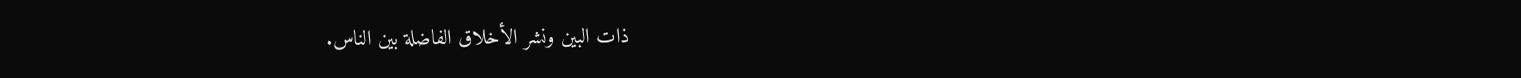ذات البين ونشر الأخلاق الفاضلة بين الناس.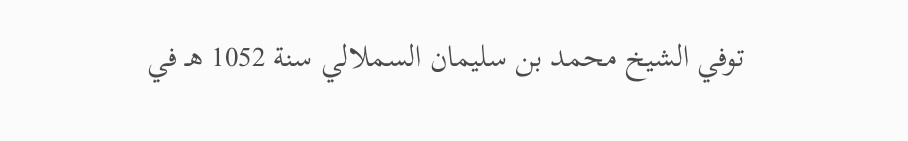توفي الشيخ محمد بن سليمان السملالي سنة 1052 هـ في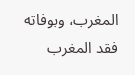المغرب، وبوفاته فقد المغرب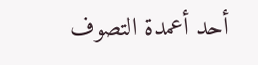أحد أعمدة التصوف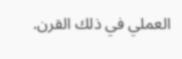العملي في ذلك القرن.